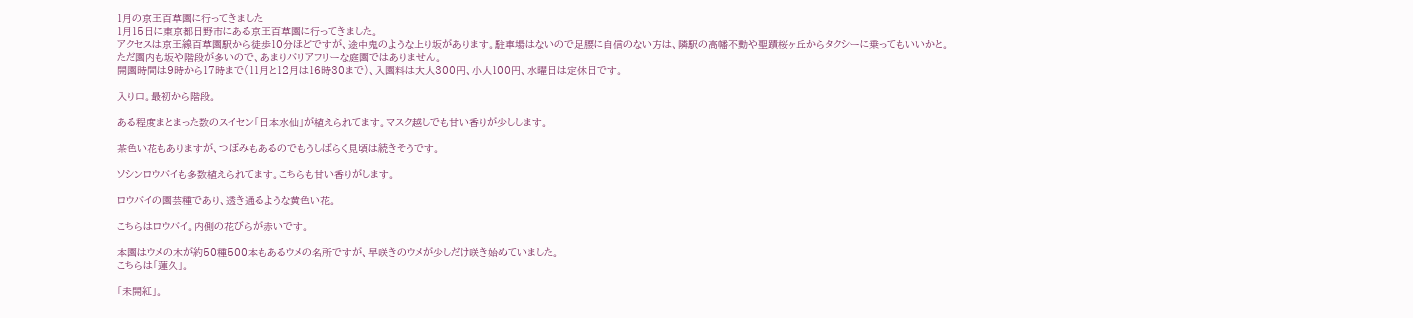1月の京王百草園に行ってきました
1月15日に東京都日野市にある京王百草園に行ってきました。
アクセスは京王線百草園駅から徒歩10分ほどですが、途中鬼のような上り坂があります。駐車場はないので足腰に自信のない方は、隣駅の高幡不動や聖蹟桜ヶ丘からタクシーに乗ってもいいかと。
ただ園内も坂や階段が多いので、あまりバリアフリーな庭園ではありません。
開園時間は9時から17時まで(11月と12月は16時30まで)、入園料は大人300円、小人100円、水曜日は定休日です。

入り口。最初から階段。

ある程度まとまった数のスイセン「日本水仙」が植えられてます。マスク越しでも甘い香りが少しします。

茶色い花もありますが、つぼみもあるのでもうしばらく見頃は続きそうです。

ソシンロウバイも多数植えられてます。こちらも甘い香りがします。

ロウバイの園芸種であり、透き通るような黄色い花。

こちらはロウバイ。内側の花びらが赤いです。

本園はウメの木が約50種500本もあるウメの名所ですが、早咲きのウメが少しだけ咲き始めていました。
こちらは「蓮久」。

「未開紅」。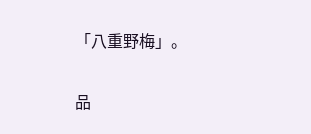「八重野梅」。

品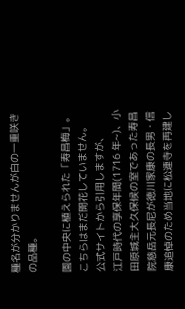種名が分かりませんが白の一重咲きの品種。

園の中央に植えられた「寿昌梅」。こちらはまだ開花していません。
公式サイトから引用しますが、
江戸時代の享保年間(1716 年~)、小田原城主大久保候の室であった寿昌院慈岳元長尼が徳川家康の長男・信康追悼のため当地に松連寺を再建し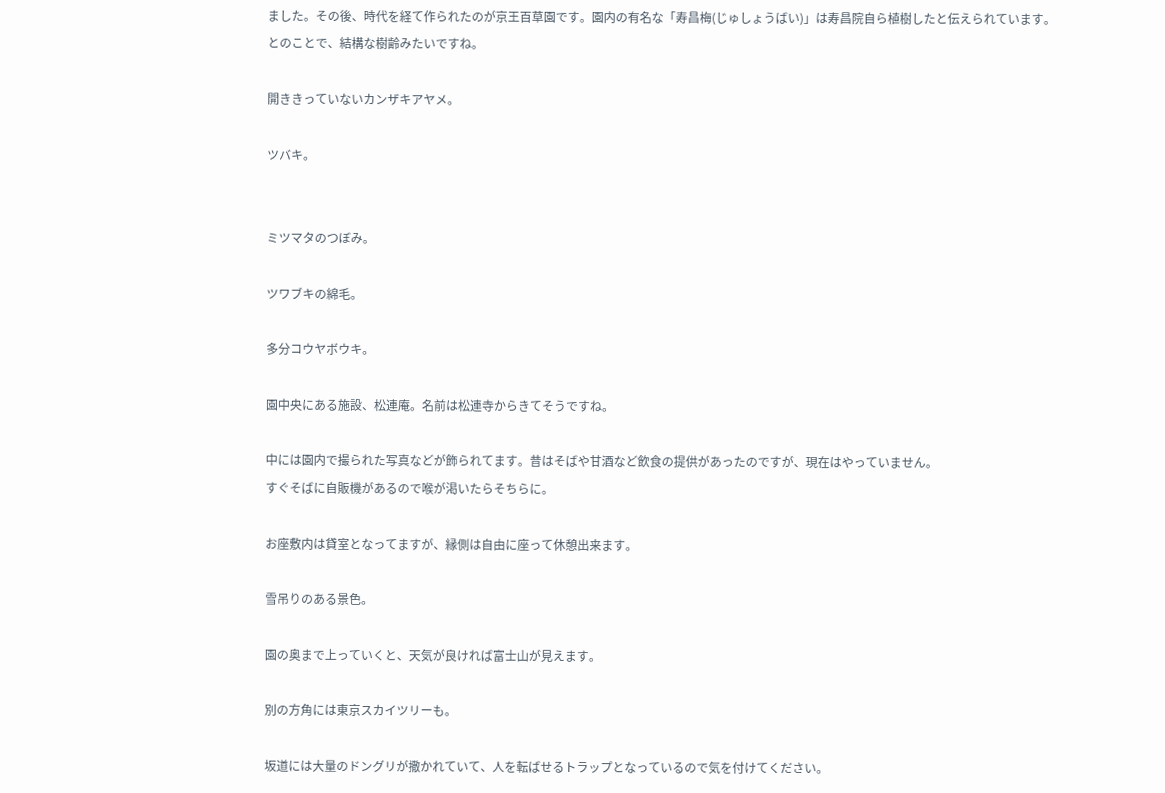ました。その後、時代を経て作られたのが京王百草園です。園内の有名な「寿昌梅(じゅしょうばい)」は寿昌院自ら植樹したと伝えられています。
とのことで、結構な樹齢みたいですね。

開ききっていないカンザキアヤメ。

ツバキ。


ミツマタのつぼみ。

ツワブキの綿毛。

多分コウヤボウキ。

園中央にある施設、松連庵。名前は松連寺からきてそうですね。

中には園内で撮られた写真などが飾られてます。昔はそばや甘酒など飲食の提供があったのですが、現在はやっていません。
すぐそばに自販機があるので喉が渇いたらそちらに。

お座敷内は貸室となってますが、縁側は自由に座って休憩出来ます。

雪吊りのある景色。

園の奥まで上っていくと、天気が良ければ富士山が見えます。

別の方角には東京スカイツリーも。

坂道には大量のドングリが撒かれていて、人を転ばせるトラップとなっているので気を付けてください。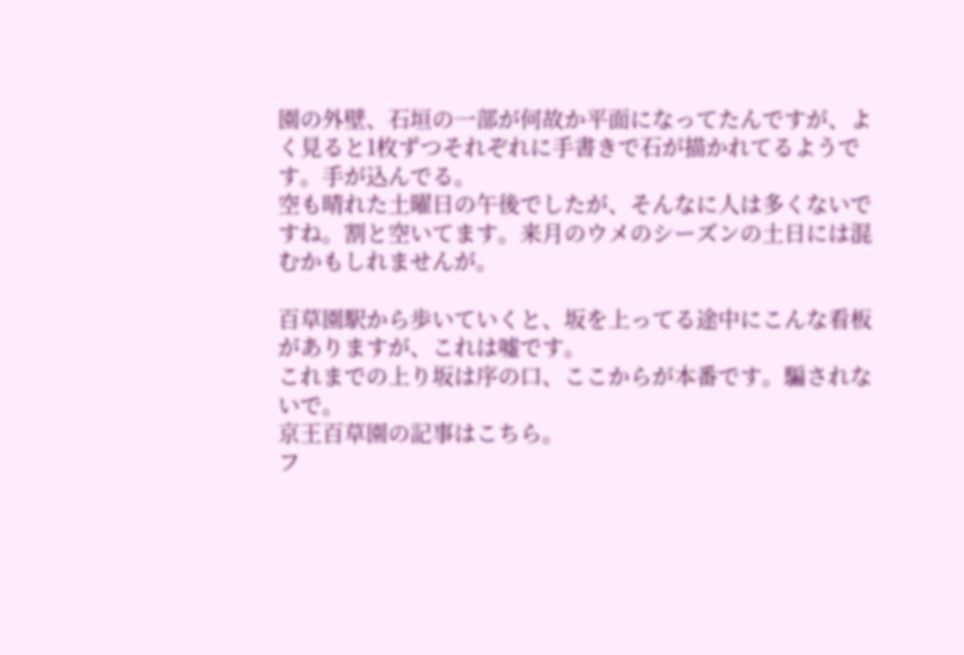園の外壁、石垣の一部が何故か平面になってたんですが、よく見ると1枚ずつそれぞれに手書きで石が描かれてるようです。手が込んでる。
空も晴れた土曜日の午後でしたが、そんなに人は多くないですね。割と空いてます。来月のウメのシーズンの土日には混むかもしれませんが。

百草園駅から歩いていくと、坂を上ってる途中にこんな看板がありますが、これは嘘です。
これまでの上り坂は序の口、ここからが本番です。騙されないで。
京王百草園の記事はこちら。
フ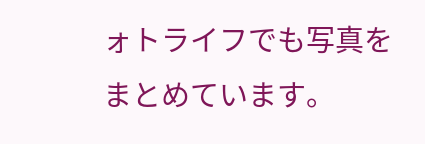ォトライフでも写真をまとめています。